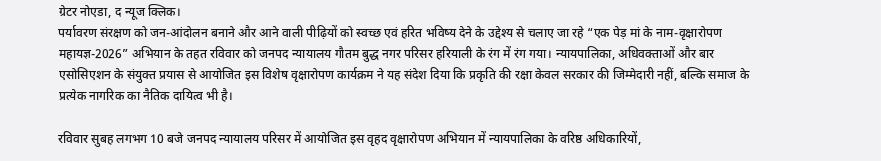ग्रेटर नोएडा, द न्यूज क्लिक।
पर्यावरण संरक्षण को जन-आंदोलन बनाने और आने वाली पीढ़ियों को स्वच्छ एवं हरित भविष्य देने के उद्देश्य से चलाए जा रहे “एक पेड़ मां के नाम-वृक्षारोपण महायज्ञ-2026” अभियान के तहत रविवार को जनपद न्यायालय गौतम बुद्ध नगर परिसर हरियाली के रंग में रंग गया। न्यायपालिका, अधिवक्ताओं और बार एसोसिएशन के संयुक्त प्रयास से आयोजित इस विशेष वृक्षारोपण कार्यक्रम ने यह संदेश दिया कि प्रकृति की रक्षा केवल सरकार की जिम्मेदारी नहीं, बल्कि समाज के प्रत्येक नागरिक का नैतिक दायित्व भी है।

रविवार सुबह लगभग 10 बजे जनपद न्यायालय परिसर में आयोजित इस वृहद वृक्षारोपण अभियान में न्यायपालिका के वरिष्ठ अधिकारियों,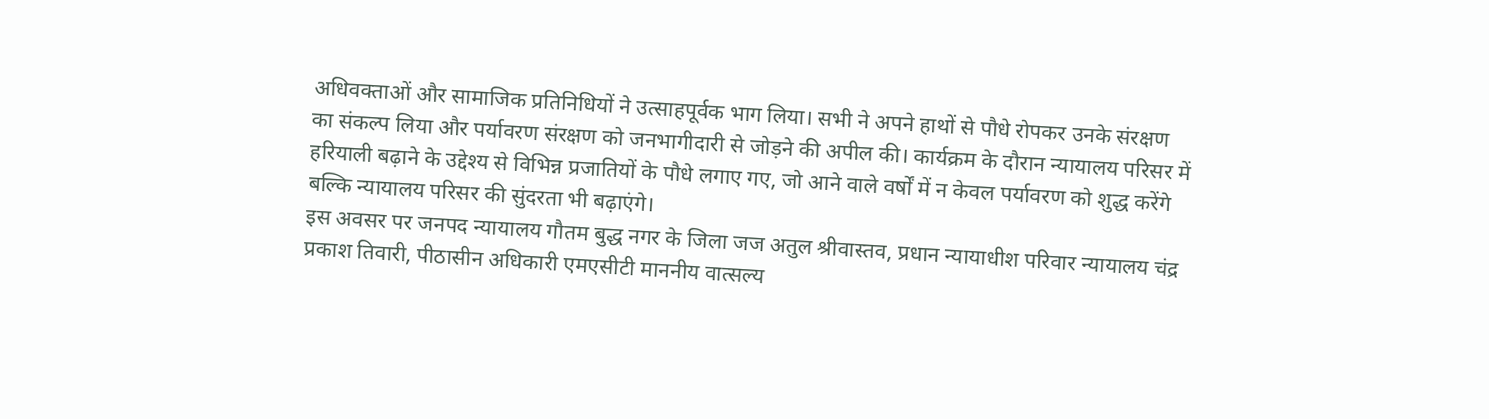अधिवक्ताओं और सामाजिक प्रतिनिधियों ने उत्साहपूर्वक भाग लिया। सभी ने अपने हाथों से पौधे रोपकर उनके संरक्षण का संकल्प लिया और पर्यावरण संरक्षण को जनभागीदारी से जोड़ने की अपील की। कार्यक्रम के दौरान न्यायालय परिसर में हरियाली बढ़ाने के उद्देश्य से विभिन्न प्रजातियों के पौधे लगाए गए, जो आने वाले वर्षों में न केवल पर्यावरण को शुद्ध करेंगे बल्कि न्यायालय परिसर की सुंदरता भी बढ़ाएंगे।
इस अवसर पर जनपद न्यायालय गौतम बुद्ध नगर के जिला जज अतुल श्रीवास्तव, प्रधान न्यायाधीश परिवार न्यायालय चंद्र प्रकाश तिवारी, पीठासीन अधिकारी एमएसीटी माननीय वात्सल्य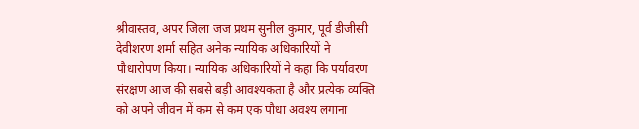श्रीवास्तव, अपर जिला जज प्रथम सुनील कुमार, पूर्व डीजीसी देवीशरण शर्मा सहित अनेक न्यायिक अधिकारियों ने पौधारोपण किया। न्यायिक अधिकारियों ने कहा कि पर्यावरण संरक्षण आज की सबसे बड़ी आवश्यकता है और प्रत्येक व्यक्ति को अपने जीवन में कम से कम एक पौधा अवश्य लगाना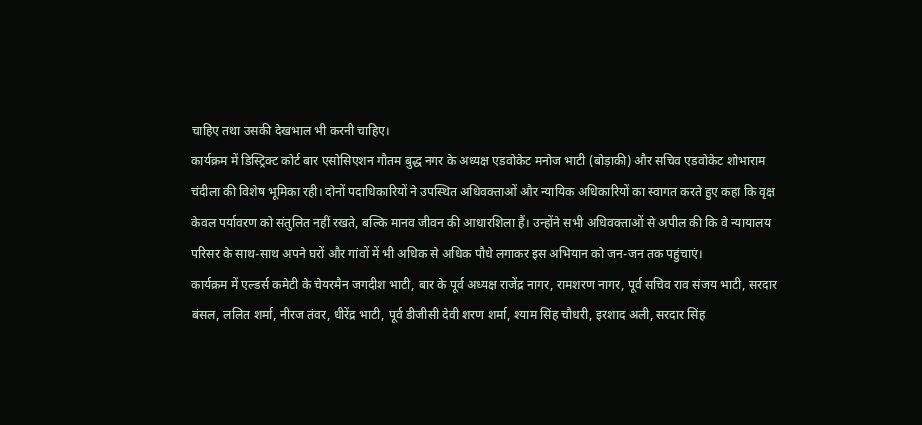चाहिए तथा उसकी देखभाल भी करनी चाहिए।
कार्यक्रम में डिस्ट्रिक्ट कोर्ट बार एसोसिएशन गौतम बुद्ध नगर के अध्यक्ष एडवोकेट मनोज भाटी (बोड़ाकी) और सचिव एडवोकेट शोभाराम चंदीला की विशेष भूमिका रही। दोनों पदाधिकारियों ने उपस्थित अधिवक्ताओं और न्यायिक अधिकारियों का स्वागत करते हुए कहा कि वृक्ष केवल पर्यावरण को संतुलित नहीं रखते, बल्कि मानव जीवन की आधारशिला हैं। उन्होंने सभी अधिवक्ताओं से अपील की कि वे न्यायालय परिसर के साथ-साथ अपने घरों और गांवों में भी अधिक से अधिक पौधे लगाकर इस अभियान को जन-जन तक पहुंचाएं।
कार्यक्रम में एल्डर्स कमेटी के चेयरमैन जगदीश भाटी, बार के पूर्व अध्यक्ष राजेंद्र नागर, रामशरण नागर, पूर्व सचिव राव संजय भाटी, सरदार बंसल, ललित शर्मा, नीरज तंवर, धीरेंद्र भाटी, पूर्व डीजीसी देवी शरण शर्मा, श्याम सिंह चौधरी, इरशाद अली, सरदार सिंह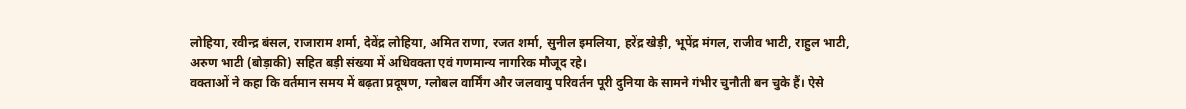लोहिया, रवीन्द्र बंसल, राजाराम शर्मा, देवेंद्र लोहिया, अमित राणा, रजत शर्मा, सुनील इमलिया, हरेंद्र खेड़ी, भूपेंद्र मंगल, राजीव भाटी, राहुल भाटी, अरुण भाटी (बोड़ाकी) सहित बड़ी संख्या में अधिवक्ता एवं गणमान्य नागरिक मौजूद रहे।
वक्ताओं ने कहा कि वर्तमान समय में बढ़ता प्रदूषण, ग्लोबल वार्मिंग और जलवायु परिवर्तन पूरी दुनिया के सामने गंभीर चुनौती बन चुके हैं। ऐसे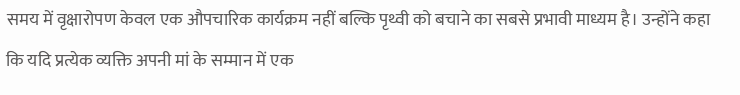समय में वृक्षारोपण केवल एक औपचारिक कार्यक्रम नहीं बल्कि पृथ्वी को बचाने का सबसे प्रभावी माध्यम है। उन्होंने कहा कि यदि प्रत्येक व्यक्ति अपनी मां के सम्मान में एक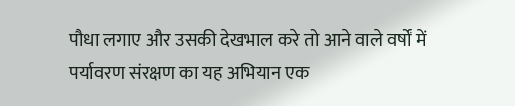पौधा लगाए और उसकी देखभाल करे तो आने वाले वर्षों में पर्यावरण संरक्षण का यह अभियान एक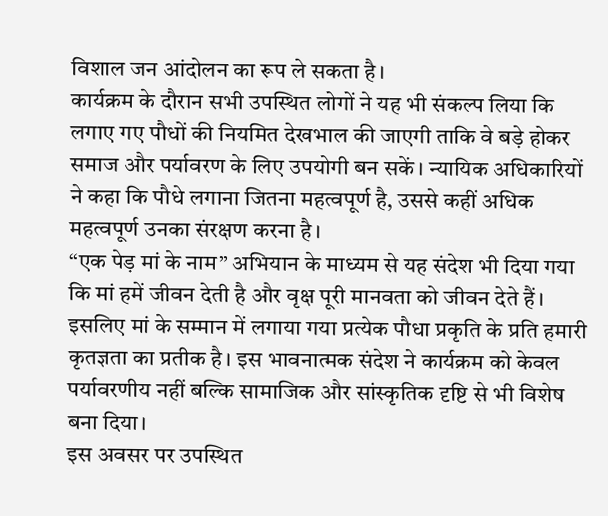विशाल जन आंदोलन का रूप ले सकता है।
कार्यक्रम के दौरान सभी उपस्थित लोगों ने यह भी संकल्प लिया कि लगाए गए पौधों की नियमित देखभाल की जाएगी ताकि वे बड़े होकर समाज और पर्यावरण के लिए उपयोगी बन सकें। न्यायिक अधिकारियों ने कहा कि पौधे लगाना जितना महत्वपूर्ण है, उससे कहीं अधिक महत्वपूर्ण उनका संरक्षण करना है।
“एक पेड़ मां के नाम” अभियान के माध्यम से यह संदेश भी दिया गया कि मां हमें जीवन देती है और वृक्ष पूरी मानवता को जीवन देते हैं। इसलिए मां के सम्मान में लगाया गया प्रत्येक पौधा प्रकृति के प्रति हमारी कृतज्ञता का प्रतीक है। इस भावनात्मक संदेश ने कार्यक्रम को केवल पर्यावरणीय नहीं बल्कि सामाजिक और सांस्कृतिक दृष्टि से भी विशेष बना दिया।
इस अवसर पर उपस्थित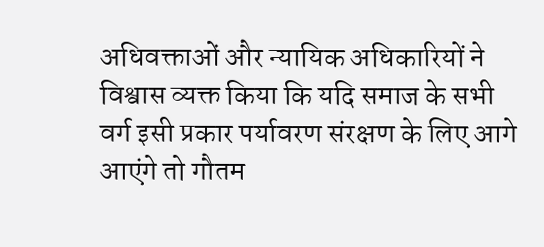अधिवक्ताओं और न्यायिक अधिकारियों ने विश्वास व्यक्त किया कि यदि समाज के सभी वर्ग इसी प्रकार पर्यावरण संरक्षण के लिए आगे आएंगे तो गौतम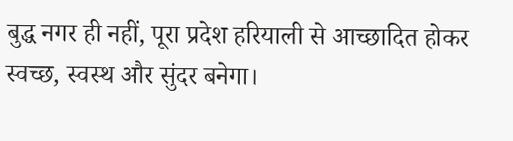बुद्ध नगर ही नहीं, पूरा प्रदेश हरियाली से आच्छादित होकर स्वच्छ, स्वस्थ और सुंदर बनेगा।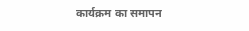कार्यक्रम का समापन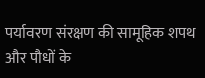पर्यावरण संरक्षण की सामूहिक शपथ और पौधों के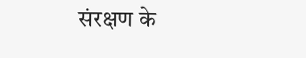संरक्षण के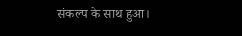संकल्प के साथ हुआ।